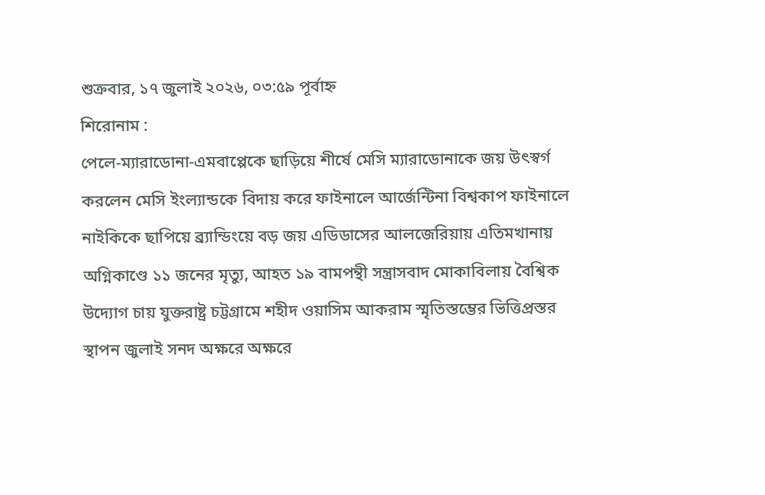শুক্রবার, ১৭ জুলাই ২০২৬, ০৩:৫৯ পূর্বাহ্ন
শিরোনাম :
পেলে-ম্যারাডোনা-এমবাপ্পেকে ছাড়িয়ে শীর্ষে মেসি ম্যারাডোনাকে জয় উৎস্বর্গ করলেন মেসি ইংল্যান্ডকে বিদায় করে ফাইনালে আর্জেন্টিনা বিশ্বকাপ ফাইনালে নাইকিকে ছাপিয়ে ব্র্যান্ডিংয়ে বড় জয় এডিডাসের আলজেরিয়ায় এতিমখানায় অগ্নিকাণ্ডে ১১ জনের মৃত্যু, আহত ১৯ বামপন্থী সন্ত্রাসবাদ মোকাবিলায় বৈশ্বিক উদ্যোগ চায় যুক্তরাষ্ট্র চট্টগ্রামে শহীদ ওয়াসিম আকরাম স্মৃতিস্তম্ভের ভিত্তিপ্রস্তর স্থাপন জুলাই সনদ অক্ষরে অক্ষরে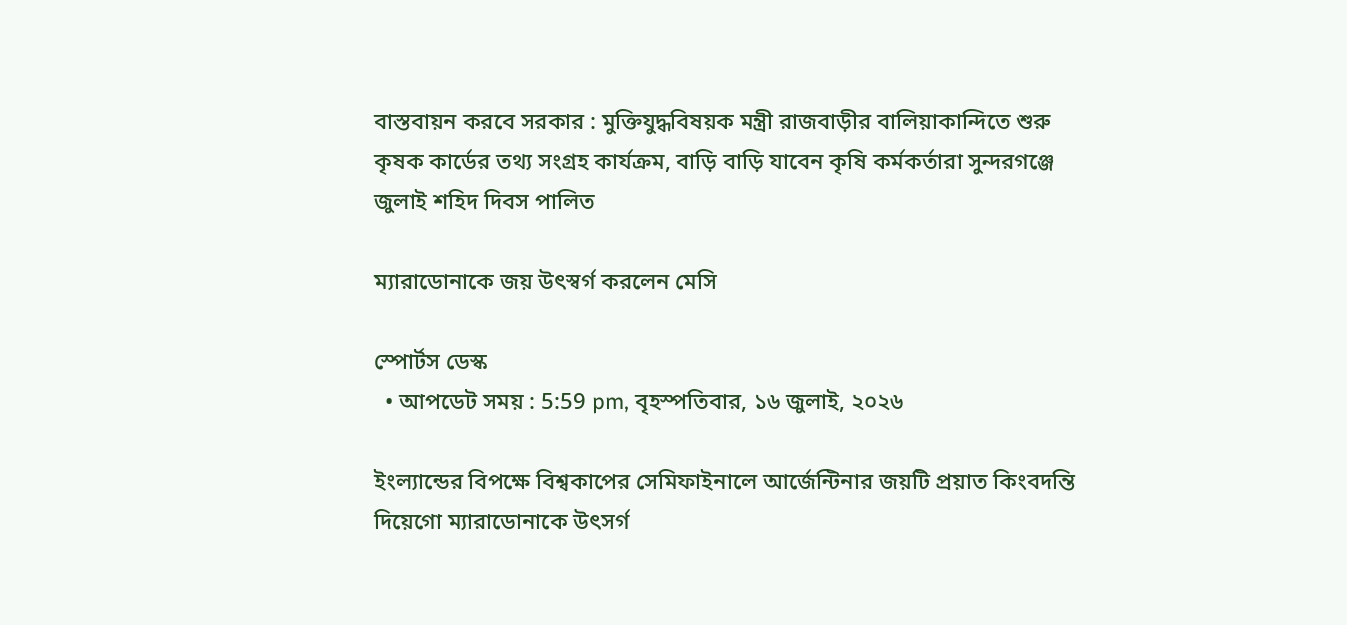বাস্তবায়ন করবে সরকার : মুক্তিযুদ্ধবিষয়ক মন্ত্রী রাজবাড়ীর বালিয়াকান্দিতে শুরু কৃষক কার্ডের তথ্য সংগ্রহ কার্যক্রম, বাড়ি বাড়ি যাবেন কৃষি কর্মকর্তারা সুন্দরগঞ্জে জুলাই শহিদ দিবস পালিত

ম্যারাডোনাকে জয় উৎস্বর্গ করলেন মেসি

স্পোর্টস ডেস্ক
  • আপডেট সময় : 5:59 pm, বৃহস্পতিবার, ১৬ জুলাই, ২০২৬

ইংল্যান্ডের বিপক্ষে বিশ্বকাপের সেমিফাইনালে আর্জেন্টিনার জয়টি প্রয়াত কিংবদন্তি দিয়েগো ম্যারাডোনাকে উৎসর্গ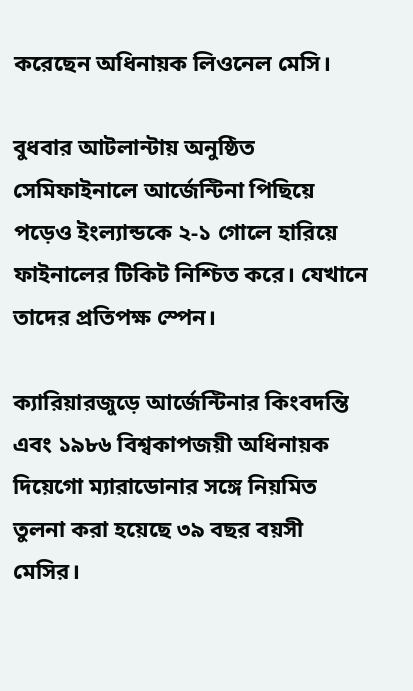করেছেন অধিনায়ক লিওনেল মেসি।

বুধবার আটলান্টায় অনুষ্ঠিত সেমিফাইনালে আর্জেন্টিনা পিছিয়ে পড়েও ইংল্যান্ডকে ২-১ গোলে হারিয়ে ফাইনালের টিকিট নিশ্চিত করে। যেখানে তাদের প্রতিপক্ষ স্পেন।

ক্যারিয়ারজুড়ে আর্জেন্টিনার কিংবদন্তি এবং ১৯৮৬ বিশ্বকাপজয়ী অধিনায়ক দিয়েগো ম্যারাডোনার সঙ্গে নিয়মিত তুলনা করা হয়েছে ৩৯ বছর বয়সী মেসির।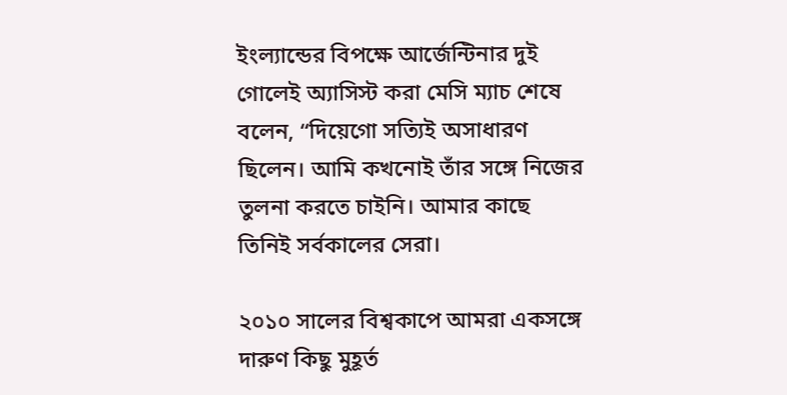ইংল্যান্ডের বিপক্ষে আর্জেন্টিনার দুই গোলেই অ্যাসিস্ট করা মেসি ম্যাচ শেষে বলেন, “দিয়েগো সত্যিই অসাধারণ ছিলেন। আমি কখনোই তাঁর সঙ্গে নিজের তুলনা করতে চাইনি। আমার কাছে তিনিই সর্বকালের সেরা।

২০১০ সালের বিশ্বকাপে আমরা একসঙ্গে দারুণ কিছু মুহূর্ত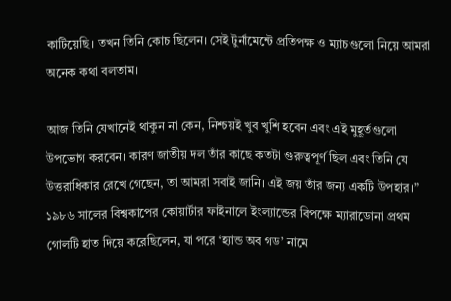কাটিয়েছি। তখন তিনি কোচ ছিলেন। সেই টুর্নামেন্টে প্রতিপক্ষ ও ম্যাচগুলো নিয়ে আমরা অনেক কথা বলতাম।

আজ তিনি যেখানেই থাকুন না কেন, নিশ্চয়ই খুব খুশি হবেন এবং এই মুহূর্তগুলো উপভোগ করবেন। কারণ জাতীয় দল তাঁর কাছে কতটা গুরুত্বপূর্ণ ছিল এবং তিনি যে উত্তরাধিকার রেখে গেছেন, তা আমরা সবাই জানি। এই জয় তাঁর জন্য একটি উপহার।”
১৯৮৬ সালের বিশ্বকাপের কোয়ার্টার ফাইনালে ইংল্যান্ডের বিপক্ষে ম্যারাডোনা প্রথম গোলটি হাত দিয়ে করেছিলেন, যা পরে ‘হ্যান্ড অব গড’ নামে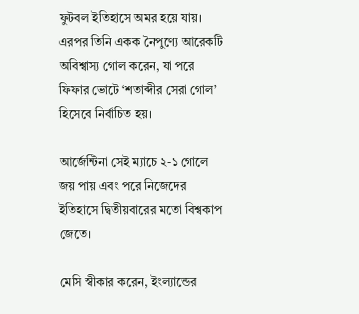ফুটবল ইতিহাসে অমর হয়ে যায়। এরপর তিনি একক নৈপুণ্যে আরেকটি অবিশ্বাস্য গোল করেন, যা পরে ফিফার ভোটে ‘শতাব্দীর সেরা গোল’ হিসেবে নির্বাচিত হয়।

আর্জেন্টিনা সেই ম্যাচে ২-১ গোলে জয় পায় এবং পরে নিজেদের ইতিহাসে দ্বিতীয়বারের মতো বিশ্বকাপ জেতে।

মেসি স্বীকার করেন, ইংল্যান্ডের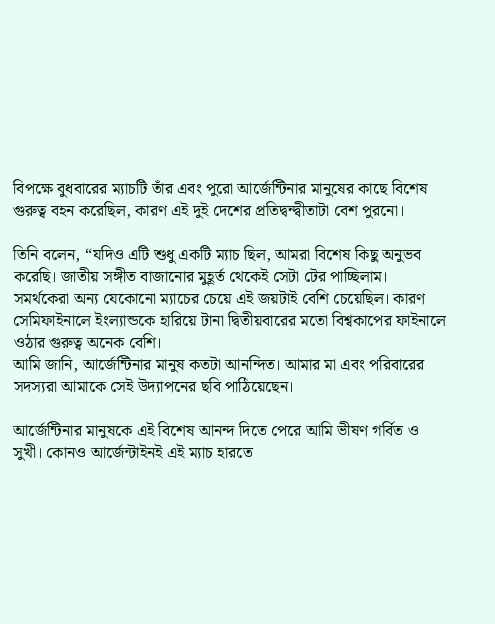বিপক্ষে বুধবারের ম্যাচটি তাঁর এবং পুরো আর্জেন্টিনার মানুষের কাছে বিশেষ গুরুত্ব বহন করেছিল, কারণ এই দুই দেশের প্রতিদ্বন্দ্বীতাটা বেশ পুরনো।

তিনি বলেন, “যদিও এটি শুধু একটি ম্যাচ ছিল, আমরা বিশেষ কিছু অনুভব করেছি। জাতীয় সঙ্গীত বাজানোর মুহূর্ত থেকেই সেটা টের পাচ্ছিলাম। সমর্থকেরা অন্য যেকোনো ম্যাচের চেয়ে এই জয়টাই বেশি চেয়েছিল। কারণ সেমিফাইনালে ইংল্যান্ডকে হারিয়ে টানা দ্বিতীয়বারের মতো বিশ্বকাপের ফাইনালে ওঠার গুরুত্ব অনেক বেশি।
আমি জানি, আর্জেন্টিনার মানুষ কতটা আনন্দিত। আমার মা এবং পরিবারের সদস্যরা আমাকে সেই উদ্যাপনের ছবি পাঠিয়েছেন।

আর্জেন্টিনার মানুষকে এই বিশেষ আনন্দ দিতে পেরে আমি ভীষণ গর্বিত ও সুখী। কোনও আর্জেন্টাইনই এই ম্যাচ হারতে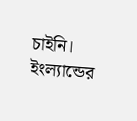চাইনি। ইংল্যান্ডের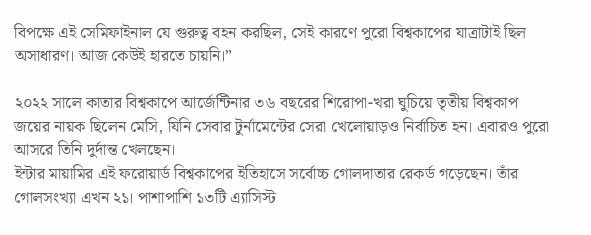বিপক্ষে এই সেমিফাইনাল যে গুরুত্ব বহন করছিল, সেই কারণে পুরো বিশ্বকাপের যাত্রাটাই ছিল অসাধারণ। আজ কেউই হারতে চায়নি।”

২০২২ সালে কাতার বিশ্বকাপে আর্জেন্টিনার ৩৬ বছরের শিরোপা-খরা ঘুচিয়ে তৃতীয় বিশ্বকাপ জয়ের নায়ক ছিলেন মেসি, যিনি সেবার টুর্নামেন্টের সেরা খেলোয়াড়ও নির্বাচিত হন। এবারও পুরো আসরে তিনি দুর্দান্ত খেলছেন।
ইন্টার মায়ামির এই ফরোয়ার্ড বিশ্বকাপের ইতিহাসে সর্বোচ্চ গোলদাতার রেকর্ড গড়েছেন। তাঁর গোলসংখ্যা এখন ২১। পাশাপাশি ১৩টি এ্যাসিস্ট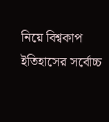নিয়ে বিশ্বকাপ ইতিহাসের সর্বোচ্চ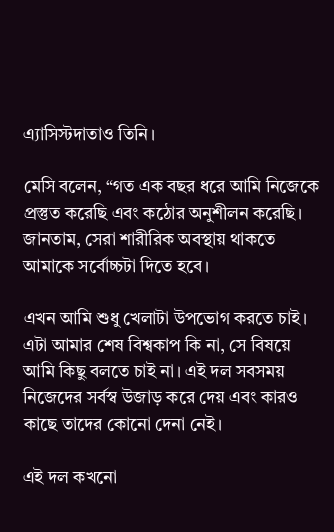এ্যাসিস্টদাতাও তিনি।

মেসি বলেন, “গত এক বছর ধরে আমি নিজেকে প্রস্তুত করেছি এবং কঠোর অনুশীলন করেছি। জানতাম, সেরা শারীরিক অবস্থায় থাকতে আমাকে সর্বোচ্চটা দিতে হবে।

এখন আমি শুধু খেলাটা উপভোগ করতে চাই। এটা আমার শেষ বিশ্বকাপ কি না, সে বিষয়ে আমি কিছু বলতে চাই না। এই দল সবসময় নিজেদের সর্বস্ব উজাড় করে দেয় এবং কারও কাছে তাদের কোনো দেনা নেই।

এই দল কখনো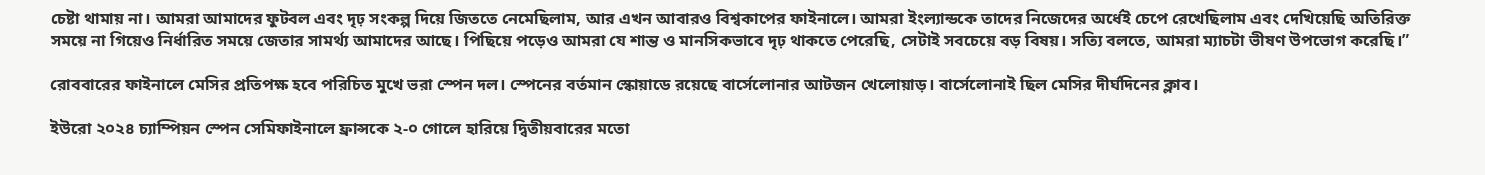চেষ্টা থামায় না। আমরা আমাদের ফুটবল এবং দৃঢ় সংকল্প দিয়ে জিততে নেমেছিলাম, আর এখন আবারও বিশ্বকাপের ফাইনালে। আমরা ইংল্যান্ডকে তাদের নিজেদের অর্ধেই চেপে রেখেছিলাম এবং দেখিয়েছি অতিরিক্ত সময়ে না গিয়েও নির্ধারিত সময়ে জেতার সামর্থ্য আমাদের আছে। পিছিয়ে পড়েও আমরা যে শান্ত ও মানসিকভাবে দৃঢ় থাকতে পেরেছি, সেটাই সবচেয়ে বড় বিষয়। সত্যি বলতে, আমরা ম্যাচটা ভীষণ উপভোগ করেছি।”

রোববারের ফাইনালে মেসির প্রতিপক্ষ হবে পরিচিত মুখে ভরা স্পেন দল। স্পেনের বর্তমান স্কোয়াডে রয়েছে বার্সেলোনার আটজন খেলোয়াড়। বার্সেলোনাই ছিল মেসির দীর্ঘদিনের ক্লাব।

ইউরো ২০২৪ চ্যাম্পিয়ন স্পেন সেমিফাইনালে ফ্রান্সকে ২-০ গোলে হারিয়ে দ্বিতীয়বারের মতো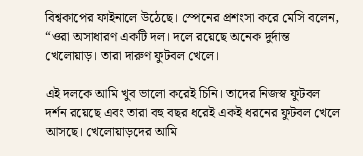বিশ্বকাপের ফাইনালে উঠেছে। স্পেনের প্রশংসা করে মেসি বলেন, “ওরা অসাধারণ একটি দল। দলে রয়েছে অনেক দুর্দান্ত খেলোয়াড়। তারা দারুণ ফুটবল খেলে।

এই দলকে আমি খুব ভালো করেই চিনি। তাদের নিজস্ব ফুটবল দর্শন রয়েছে এবং তারা বহু বছর ধরেই একই ধরনের ফুটবল খেলে আসছে। খেলোয়াড়দের আমি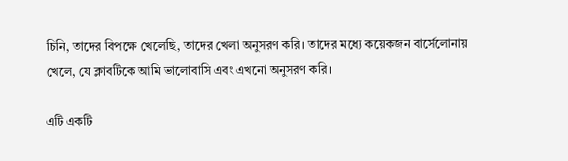চিনি, তাদের বিপক্ষে খেলেছি, তাদের খেলা অনুসরণ করি। তাদের মধ্যে কয়েকজন বার্সেলোনায় খেলে, যে ক্লাবটিকে আমি ভালোবাসি এবং এখনো অনুসরণ করি।

এটি একটি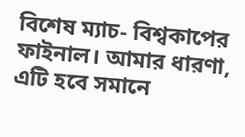বিশেষ ম্যাচ- বিশ্বকাপের ফাইনাল। আমার ধারণা, এটি হবে সমানে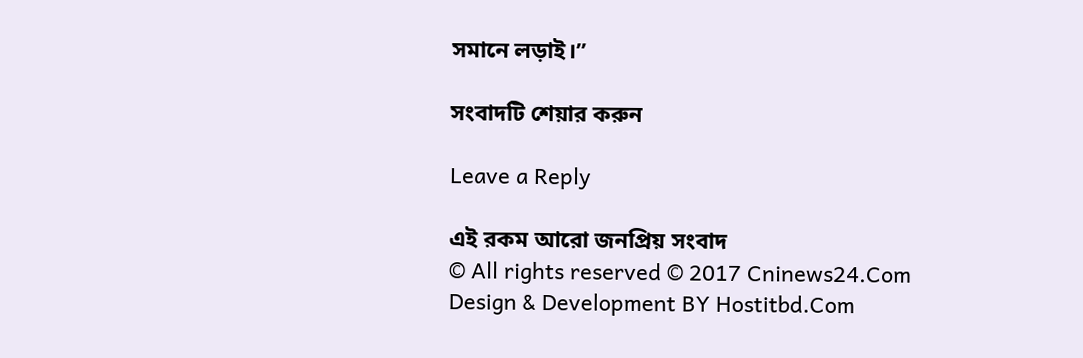সমানে লড়াই।’’

সংবাদটি শেয়ার করুন

Leave a Reply

এই রকম আরো জনপ্রিয় সংবাদ
© All rights reserved © 2017 Cninews24.Com
Design & Development BY Hostitbd.Com